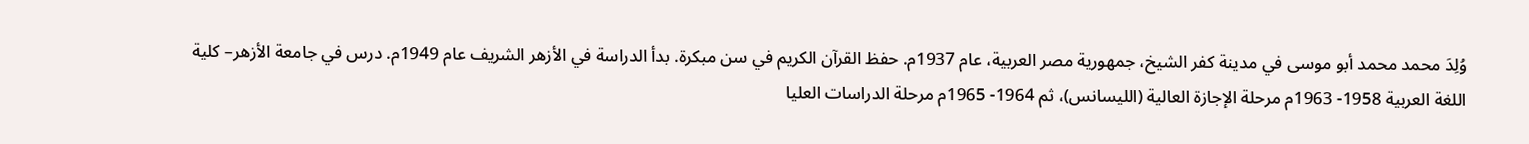وُلِدَ محمد محمد أبو موسى في مدينة كفر الشيخ، جمهورية مصر العربية، عام 1937م. حفظ القرآن الكريم في سن مبكرة. بدأ الدراسة في الأزهر الشريف عام 1949م. درس في جامعة الأزهر– كلية اللغة العربية 1958- 1963م مرحلة الإجازة العالية (الليسانس)، ثم 1964- 1965م مرحلة الدراسات العليا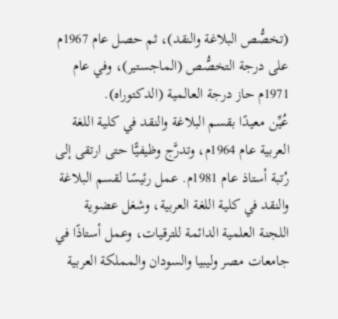(تخصُّص البلاغة والنقد)، ثم حصل عام 1967م على درجة التخصُّص (الماجستير)، وفي عام 1971م حاز درجة العالمية (الدكتوراه).
عُيِّن معيدًا بقسم البلاغة والنقد في كلية اللغة العربية عام 1964م، وتدرَّج وظيفيًّا حتى ارتقى إلى رُتبة أستاذ عام 1981م. عمل رئيسًا لقسم البلاغة والنقد في كلية اللغة العربية، وشغل عضوية اللجنة العلمية الدائمة للترقيات، وعمل أستاذًا في جامعات مصر وليبيا والسودان والمملكة العربية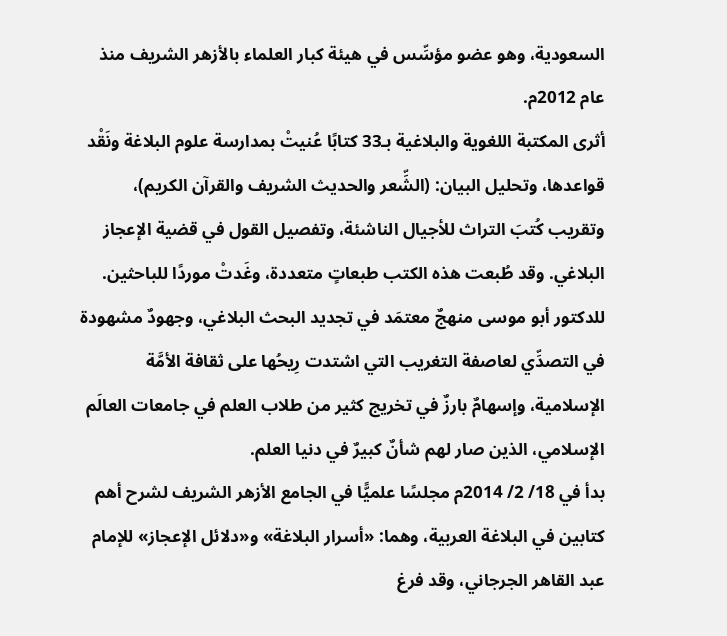السعودية، وهو عضو مؤسِّس في هيئة كبار العلماء بالأزهر الشريف منذ عام 2012م.
أثرى المكتبة اللغوية والبلاغية بـ33 كتابًا عُنيتْ بمدارسة علوم البلاغة ونَقْد قواعدها، وتحليل البيان: (الشِّعر والحديث الشريف والقرآن الكريم)، وتقريب كُتبَ التراث للأجيال الناشئة، وتفصيل القول في قضية الإعجاز البلاغي. وقد طُبعت هذه الكتب طبعاتٍ متعددة، وغَدتْ موردًا للباحثين.
للدكتور أبو موسى منهجٌ معتمَد في تجديد البحث البلاغي، وجهودٌ مشهودة في التصدِّي لعاصفة التغريب التي اشتدت رِيحُها على ثقافة الأمَّة الإسلامية، وإسهامٌ بارزٌ في تخريج كثير من طلاب العلم في جامعات العالَم الإسلامي، الذين صار لهم شأنٌ كبيرٌ في دنيا العلم.
بدأ في 18/ 2/ 2014م مجلسًا علميًّا في الجامع الأزهر الشريف لشرح أهم كتابين في البلاغة العربية، وهما: «أسرار البلاغة» و«دلائل الإعجاز» للإمام عبد القاهر الجرجاني، وقد فرغ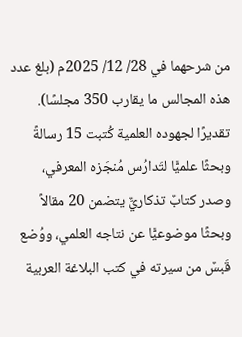من شرحهما في 28/ 12/ 2025م (بلغ عدد هذه المجالس ما يقارب 350 مجلسًا).
تقديرًا لجهوده العلمية كُتبت 15 رسالةً وبحثًا علميًّا لتَدارُس مُنجَزه المعرفي، وصدر كتابٌ تذكاريٌّ يتضمن 20 مقالاً وبحثًا موضوعيًّا عن نتاجه العلمي، ووُضع قَبسٌ من سيرته في كتب البلاغة العربية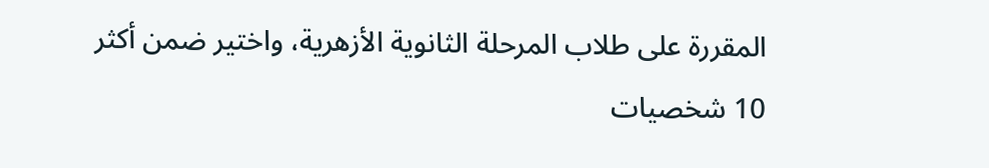المقررة على طلاب المرحلة الثانوية الأزهرية، واختير ضمن أكثر 10 شخصيات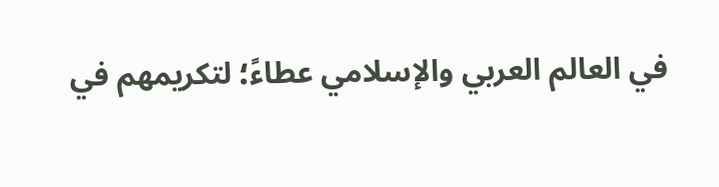في العالم العربي والإسلامي عطاءً؛ لتكريمهم في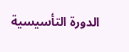الدورة التأسيسية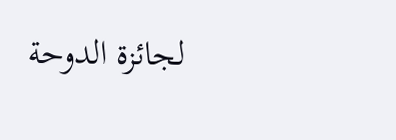لجائزة الدوحة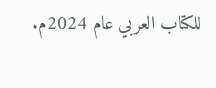للكتاب العربي عام 2024م.